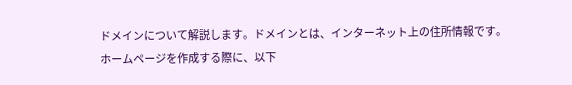ドメインについて解説します。ドメインとは、インターネット上の住所情報です。
ホームページを作成する際に、以下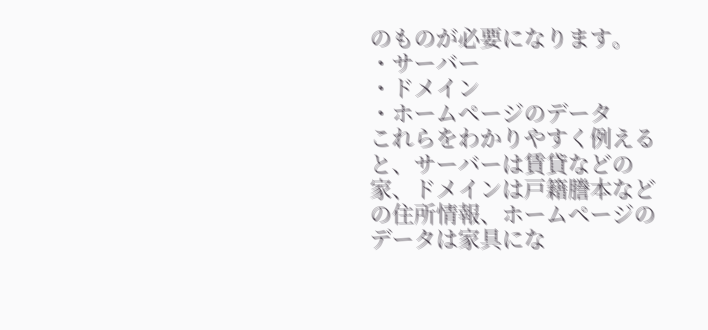のものが必要になります。
・サーバー
・ドメイン
・ホームページのデータ
これらをわかりやすく例えると、サーバーは賃貸などの家、ドメインは戸籍謄本などの住所情報、ホームページのデータは家具にな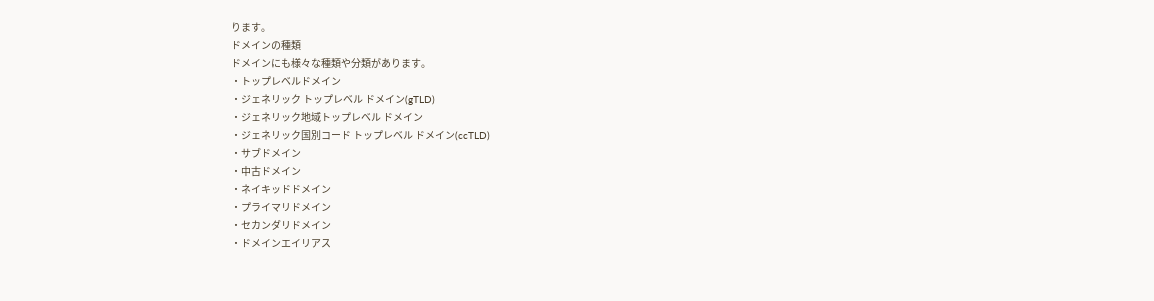ります。
ドメインの種類
ドメインにも様々な種類や分類があります。
・トップレベルドメイン
・ジェネリック トップレベル ドメイン(gTLD)
・ジェネリック地域トップレベル ドメイン
・ジェネリック国別コード トップレベル ドメイン(ccTLD)
・サブドメイン
・中古ドメイン
・ネイキッドドメイン
・プライマリドメイン
・セカンダリドメイン
・ドメインエイリアス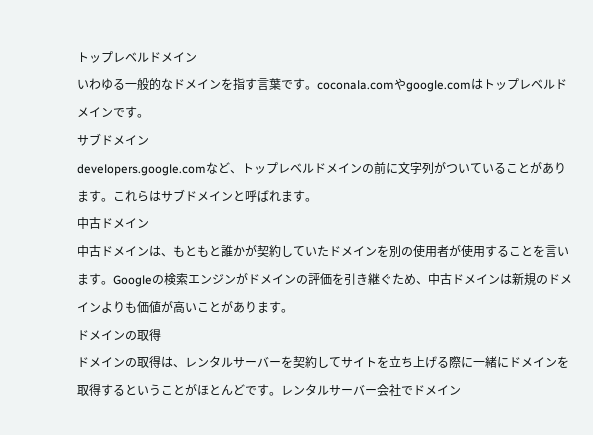トップレベルドメイン
いわゆる一般的なドメインを指す言葉です。coconala.comやgoogle.comはトップレベルドメインです。
サブドメイン
developers.google.comなど、トップレベルドメインの前に文字列がついていることがあります。これらはサブドメインと呼ばれます。
中古ドメイン
中古ドメインは、もともと誰かが契約していたドメインを別の使用者が使用することを言います。Googleの検索エンジンがドメインの評価を引き継ぐため、中古ドメインは新規のドメインよりも価値が高いことがあります。
ドメインの取得
ドメインの取得は、レンタルサーバーを契約してサイトを立ち上げる際に一緒にドメインを取得するということがほとんどです。レンタルサーバー会社でドメイン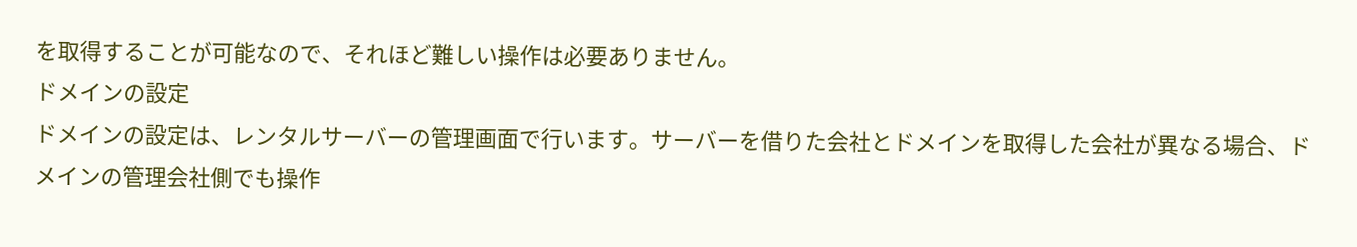を取得することが可能なので、それほど難しい操作は必要ありません。
ドメインの設定
ドメインの設定は、レンタルサーバーの管理画面で行います。サーバーを借りた会社とドメインを取得した会社が異なる場合、ドメインの管理会社側でも操作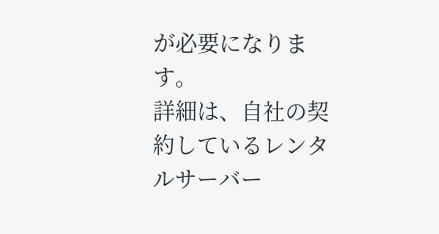が必要になります。
詳細は、自社の契約しているレンタルサーバー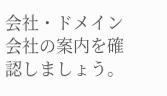会社・ドメイン会社の案内を確認しましょう。